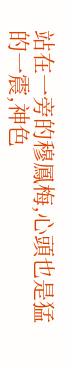站在一旁的穆鳳梅,心頭也是猛的一震,神色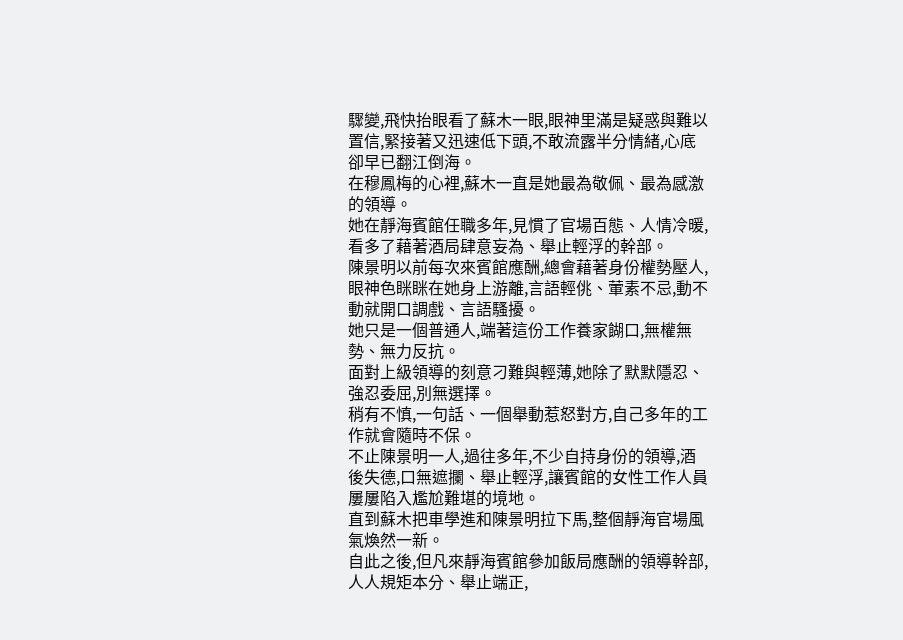驟變,飛快抬眼看了蘇木一眼,眼神里滿是疑惑與難以置信,緊接著又迅速低下頭,不敢流露半分情緒,心底卻早已翻江倒海。
在穆鳳梅的心裡,蘇木一直是她最為敬佩、最為感激的領導。
她在靜海賓館任職多年,見慣了官場百態、人情冷暖,看多了藉著酒局肆意妄為、舉止輕浮的幹部。
陳景明以前每次來賓館應酬,總會藉著身份權勢壓人,眼神色眯眯在她身上游離,言語輕佻、葷素不忌,動不動就開口調戲、言語騷擾。
她只是一個普通人,端著這份工作養家餬口,無權無勢、無力反抗。
面對上級領導的刻意刁難與輕薄,她除了默默隱忍、強忍委屈,別無選擇。
稍有不慎,一句話、一個舉動惹怒對方,自己多年的工作就會隨時不保。
不止陳景明一人,過往多年,不少自持身份的領導,酒後失德,口無遮攔、舉止輕浮,讓賓館的女性工作人員屢屢陷入尷尬難堪的境地。
直到蘇木把車學進和陳景明拉下馬,整個靜海官場風氣煥然一新。
自此之後,但凡來靜海賓館參加飯局應酬的領導幹部,人人規矩本分、舉止端正,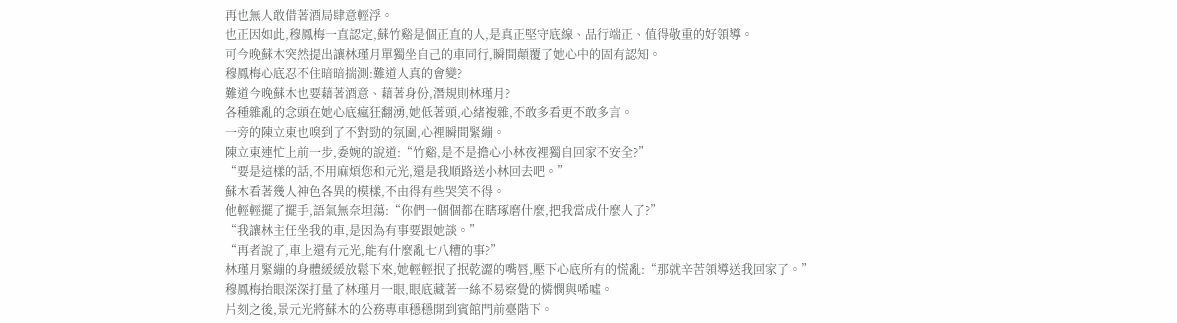再也無人敢借著酒局肆意輕浮。
也正因如此,穆鳳梅一直認定,蘇竹谿是個正直的人,是真正堅守底線、品行端正、值得敬重的好領導。
可今晚蘇木突然提出讓林瑾月單獨坐自己的車同行,瞬間顛覆了她心中的固有認知。
穆鳳梅心底忍不住暗暗揣測:難道人真的會變?
難道今晚蘇木也要藉著酒意、藉著身份,潛規則林瑾月?
各種雜亂的念頭在她心底瘋狂翻湧,她低著頭,心緒複雜,不敢多看更不敢多言。
一旁的陳立東也嗅到了不對勁的氛圍,心裡瞬間緊繃。
陳立東連忙上前一步,委婉的說道:“竹谿,是不是擔心小林夜裡獨自回家不安全?”
“要是這樣的話,不用麻煩您和元光,還是我順路送小林回去吧。”
蘇木看著幾人神色各異的模樣,不由得有些哭笑不得。
他輕輕擺了擺手,語氣無奈坦蕩:“你們一個個都在瞎琢磨什麼,把我當成什麼人了?”
“我讓林主任坐我的車,是因為有事要跟她談。”
“再者說了,車上還有元光,能有什麼亂七八糟的事?”
林瑾月緊繃的身體緩緩放鬆下來,她輕輕抿了抿乾澀的嘴唇,壓下心底所有的慌亂:“那就辛苦領導送我回家了。”
穆鳳梅抬眼深深打量了林瑾月一眼,眼底藏著一絲不易察覺的憐憫與唏噓。
片刻之後,景元光將蘇木的公務專車穩穩開到賓館門前臺階下。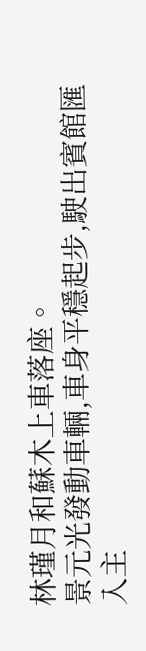林瑾月和蘇木上車落座。
景元光發動車輛,車身平穩起步,駛出賓館匯入主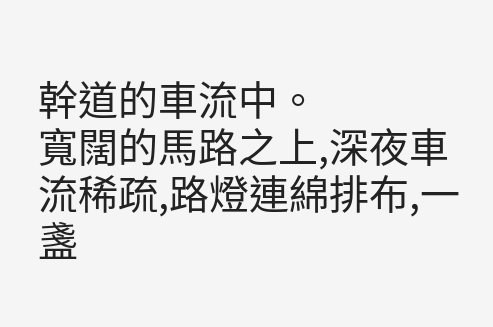幹道的車流中。
寬闊的馬路之上,深夜車流稀疏,路燈連綿排布,一盞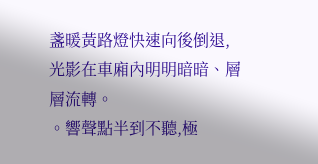盞暖黃路燈快速向後倒退,光影在車廂內明明暗暗、層層流轉。
。響聲點半到不聽,極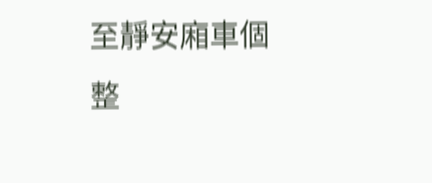至靜安廂車個整